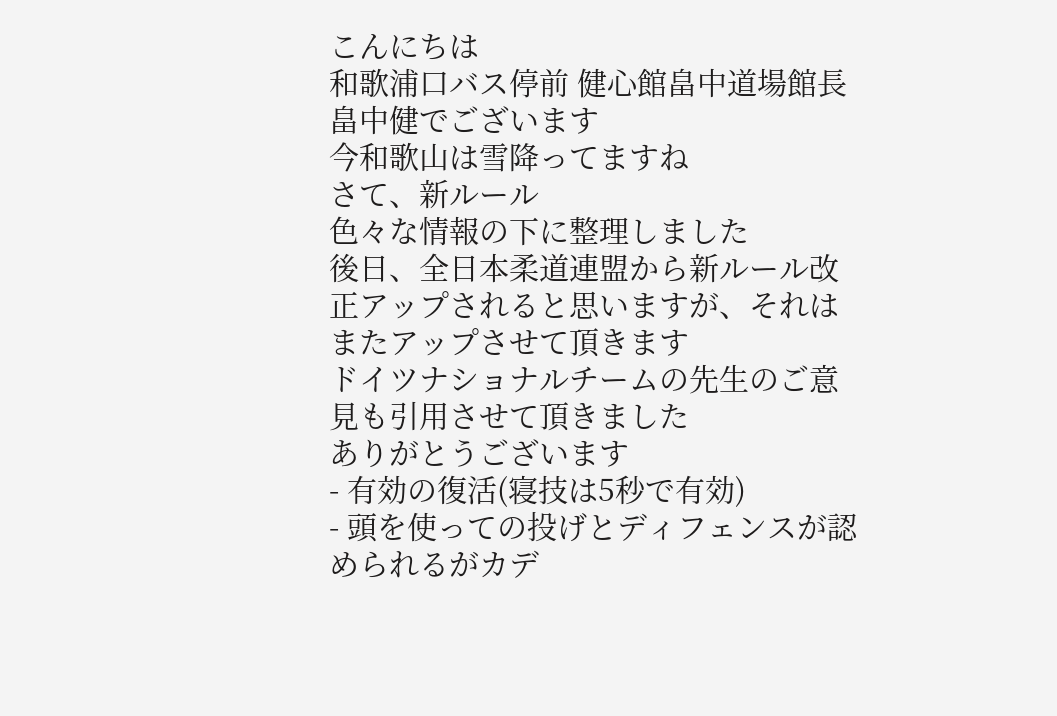こんにちは
和歌浦口バス停前 健心館畠中道場館長
畠中健でございます
今和歌山は雪降ってますね
さて、新ルール
色々な情報の下に整理しました
後日、全日本柔道連盟から新ルール改正アップされると思いますが、それはまたアップさせて頂きます
ドイツナショナルチームの先生のご意見も引用させて頂きました
ありがとうございます
- 有効の復活(寝技は5秒で有効)
- 頭を使っての投げとディフェンスが認められるがカデ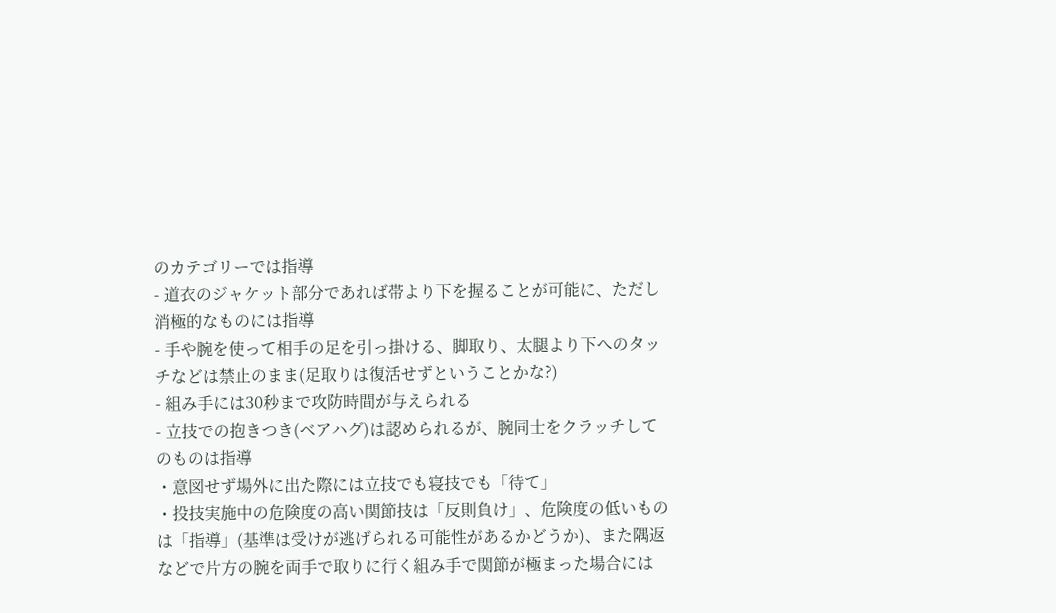のカテゴリーでは指導
- 道衣のジャケット部分であれば帯より下を握ることが可能に、ただし消極的なものには指導
- 手や腕を使って相手の足を引っ掛ける、脚取り、太腿より下へのタッチなどは禁止のまま(足取りは復活せずということかな?)
- 組み手には30秒まで攻防時間が与えられる
- 立技での抱きつき(ベアハグ)は認められるが、腕同士をクラッチしてのものは指導
・意図せず場外に出た際には立技でも寝技でも「待て」
・投技実施中の危険度の高い関節技は「反則負け」、危険度の低いものは「指導」(基準は受けが逃げられる可能性があるかどうか)、また隅返などで片方の腕を両手で取りに行く組み手で関節が極まった場合には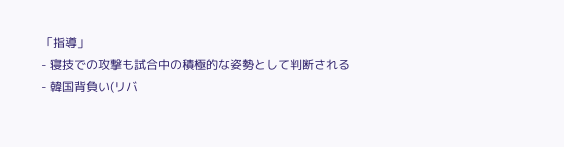「指導」
- 寝技での攻撃も試合中の積極的な姿勢として判断される
- 韓国背負い(リバ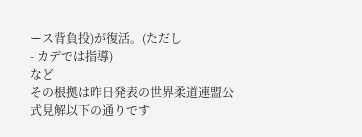ース背負投)が復活。(ただし
- カデでは指導)
など
その根拠は昨日発表の世界柔道連盟公式見解以下の通りです